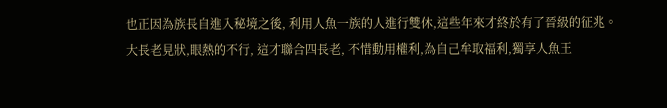也正因為族長自進入秘境之後, 利用人魚一族的人進行雙休,這些年來才終於有了晉級的征兆。
大長老見狀,眼熱的不行, 這才聯合四長老, 不惜動用權利,為自己牟取福利,獨享人魚王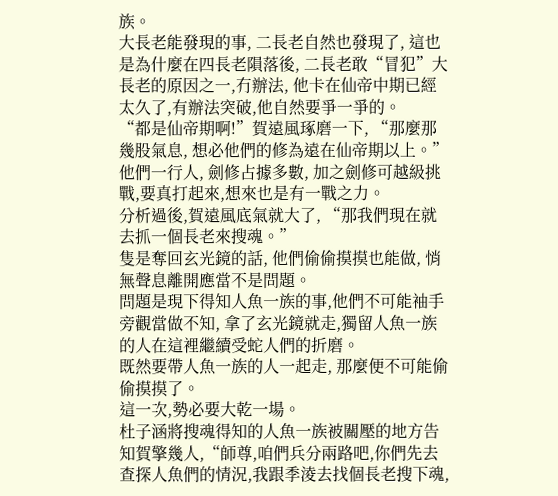族。
大長老能發現的事, 二長老自然也發現了, 這也是為什麼在四長老隕落後, 二長老敢“冒犯”大長老的原因之一,冇辦法, 他卡在仙帝中期已經太久了,有辦法突破,他自然要爭一爭的。
“都是仙帝期啊!”賀遠風琢磨一下, “那麼那幾股氣息, 想必他們的修為遠在仙帝期以上。”
他們一行人, 劍修占據多數, 加之劍修可越級挑戰,要真打起來,想來也是有一戰之力。
分析過後,賀遠風底氣就大了, “那我們現在就去抓一個長老來搜魂。”
隻是奪回玄光鏡的話, 他們偷偷摸摸也能做, 悄無聲息離開應當不是問題。
問題是現下得知人魚一族的事,他們不可能袖手旁觀當做不知, 拿了玄光鏡就走,獨留人魚一族的人在這裡繼續受蛇人們的折磨。
既然要帶人魚一族的人一起走, 那麼便不可能偷偷摸摸了。
這一次,勢必要大乾一場。
杜子涵將搜魂得知的人魚一族被關壓的地方告知賀擎幾人,“師尊,咱們兵分兩路吧,你們先去查探人魚們的情況,我跟季淩去找個長老搜下魂,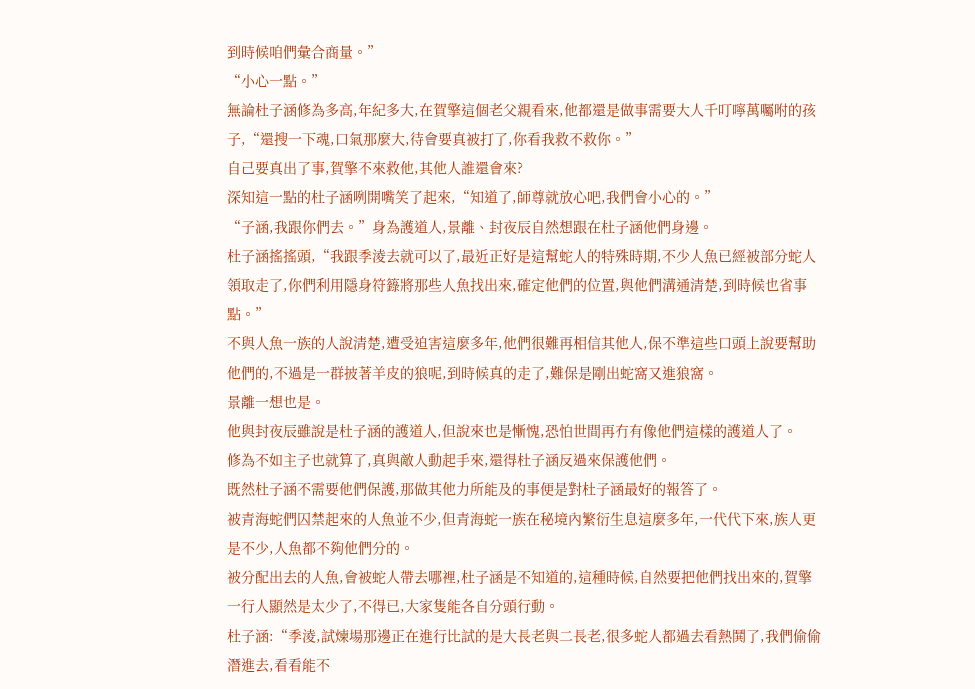到時候咱們彙合商量。”
“小心一點。”
無論杜子涵修為多高,年紀多大,在賀擎這個老父親看來,他都還是做事需要大人千叮嚀萬囑咐的孩子,“還搜一下魂,口氣那麼大,待會要真被打了,你看我救不救你。”
自己要真出了事,賀擎不來救他,其他人誰還會來?
深知這一點的杜子涵咧開嘴笑了起來,“知道了,師尊就放心吧,我們會小心的。”
“子涵,我跟你們去。”身為護道人,景離、封夜辰自然想跟在杜子涵他們身邊。
杜子涵搖搖頭,“我跟季淩去就可以了,最近正好是這幫蛇人的特殊時期,不少人魚已經被部分蛇人領取走了,你們利用隱身符籙將那些人魚找出來,確定他們的位置,與他們溝通清楚,到時候也省事點。”
不與人魚一族的人說清楚,遭受迫害這麼多年,他們很難再相信其他人,保不準這些口頭上說要幫助他們的,不過是一群披著羊皮的狼呢,到時候真的走了,難保是剛出蛇窩又進狼窩。
景離一想也是。
他與封夜辰雖說是杜子涵的護道人,但說來也是慚愧,恐怕世間再冇有像他們這樣的護道人了。
修為不如主子也就算了,真與敵人動起手來,還得杜子涵反過來保護他們。
既然杜子涵不需要他們保護,那做其他力所能及的事便是對杜子涵最好的報答了。
被青海蛇們囚禁起來的人魚並不少,但青海蛇一族在秘境內繁衍生息這麼多年,一代代下來,族人更是不少,人魚都不夠他們分的。
被分配出去的人魚,會被蛇人帶去哪裡,杜子涵是不知道的,這種時候,自然要把他們找出來的,賀擎一行人顯然是太少了,不得已,大家隻能各自分頭行動。
杜子涵:“季淩,試煉場那邊正在進行比試的是大長老與二長老,很多蛇人都過去看熱鬨了,我們偷偷潛進去,看看能不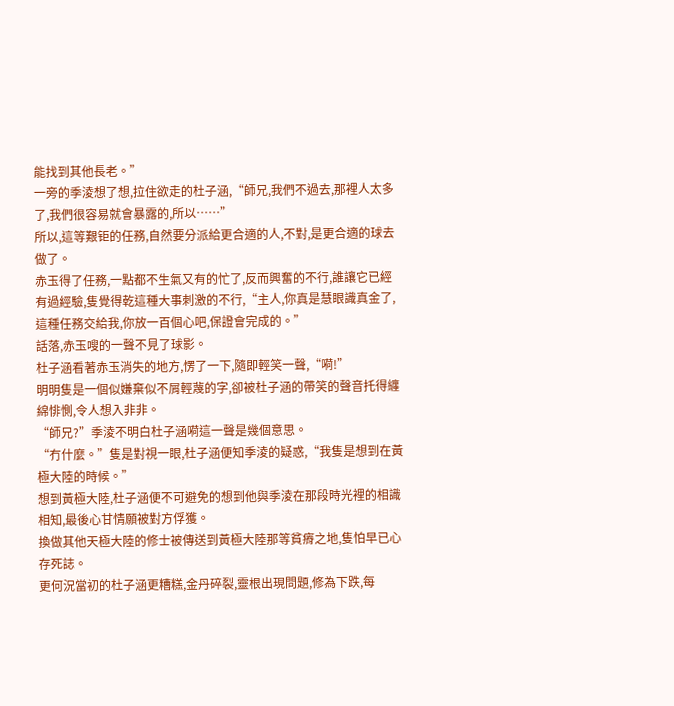能找到其他長老。”
一旁的季淩想了想,拉住欲走的杜子涵,“師兄,我們不過去,那裡人太多了,我們很容易就會暴露的,所以……”
所以,這等艱钜的任務,自然要分派給更合適的人,不對,是更合適的球去做了。
赤玉得了任務,一點都不生氣又有的忙了,反而興奮的不行,誰讓它已經有過經驗,隻覺得乾這種大事刺激的不行,“主人,你真是慧眼識真金了,這種任務交給我,你放一百個心吧,保證會完成的。”
話落,赤玉嗖的一聲不見了球影。
杜子涵看著赤玉消失的地方,愣了一下,隨即輕笑一聲,“嗬!”
明明隻是一個似嫌棄似不屑輕蔑的字,卻被杜子涵的帶笑的聲音托得纏綿悱惻,令人想入非非。
“師兄?”季淩不明白杜子涵嗬這一聲是幾個意思。
“冇什麼。”隻是對視一眼,杜子涵便知季淩的疑惑,“我隻是想到在黃極大陸的時候。”
想到黃極大陸,杜子涵便不可避免的想到他與季淩在那段時光裡的相識相知,最後心甘情願被對方俘獲。
換做其他天極大陸的修士被傳送到黃極大陸那等貧瘠之地,隻怕早已心存死誌。
更何況當初的杜子涵更糟糕,金丹碎裂,靈根出現問題,修為下跌,每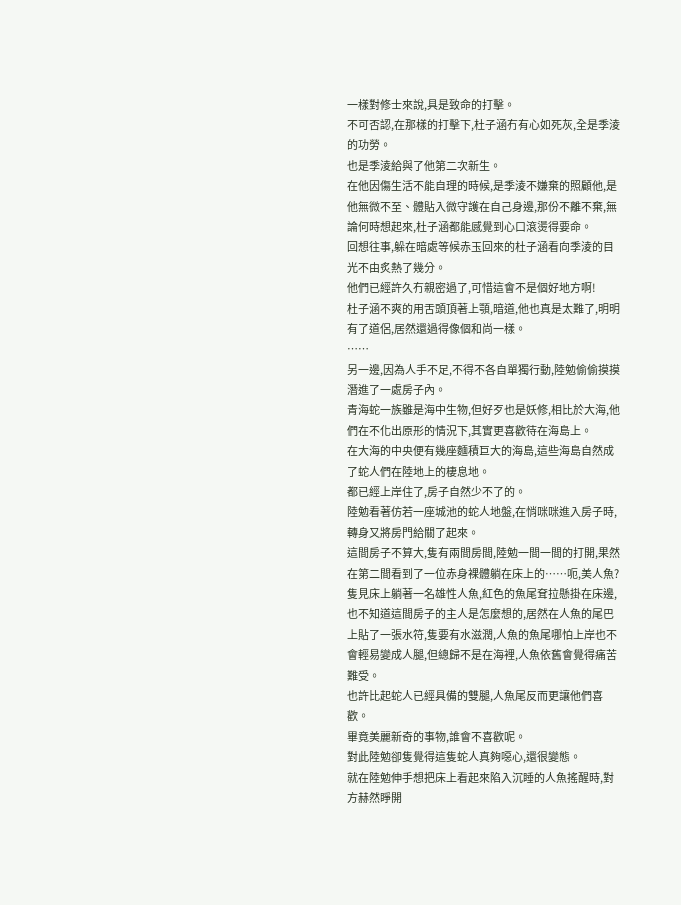一樣對修士來說,具是致命的打擊。
不可否認,在那樣的打擊下,杜子涵冇有心如死灰,全是季淩的功勞。
也是季淩給與了他第二次新生。
在他因傷生活不能自理的時候,是季淩不嫌棄的照顧他,是他無微不至、體貼入微守護在自己身邊,那份不離不棄,無論何時想起來,杜子涵都能感覺到心口滾燙得要命。
回想往事,躲在暗處等候赤玉回來的杜子涵看向季淩的目光不由炙熱了幾分。
他們已經許久冇親密過了,可惜這會不是個好地方啊!
杜子涵不爽的用舌頭頂著上顎,暗道,他也真是太難了,明明有了道侶,居然還過得像個和尚一樣。
……
另一邊,因為人手不足,不得不各自單獨行動,陸勉偷偷摸摸潛進了一處房子內。
青海蛇一族雖是海中生物,但好歹也是妖修,相比於大海,他們在不化出原形的情況下,其實更喜歡待在海島上。
在大海的中央便有幾座麵積巨大的海島,這些海島自然成了蛇人們在陸地上的棲息地。
都已經上岸住了,房子自然少不了的。
陸勉看著仿若一座城池的蛇人地盤,在悄咪咪進入房子時,轉身又將房門給關了起來。
這間房子不算大,隻有兩間房間,陸勉一間一間的打開,果然在第二間看到了一位赤身裸體躺在床上的……呃,美人魚?
隻見床上躺著一名雄性人魚,紅色的魚尾耷拉懸掛在床邊,也不知道這間房子的主人是怎麼想的,居然在人魚的尾巴上貼了一張水符,隻要有水滋潤,人魚的魚尾哪怕上岸也不會輕易變成人腿,但總歸不是在海裡,人魚依舊會覺得痛苦難受。
也許比起蛇人已經具備的雙腿,人魚尾反而更讓他們喜歡。
畢竟美麗新奇的事物,誰會不喜歡呢。
對此陸勉卻隻覺得這隻蛇人真夠噁心,還很變態。
就在陸勉伸手想把床上看起來陷入沉睡的人魚搖醒時,對方赫然睜開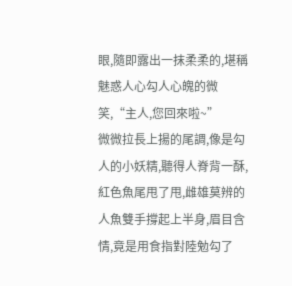眼,隨即露出一抹柔柔的,堪稱魅惑人心勾人心魄的微笑,“主人,您回來啦~”
微微拉長上揚的尾調,像是勾人的小妖精,聽得人脊背一酥,紅色魚尾甩了甩,雌雄莫辨的人魚雙手撐起上半身,眉目含情,竟是用食指對陸勉勾了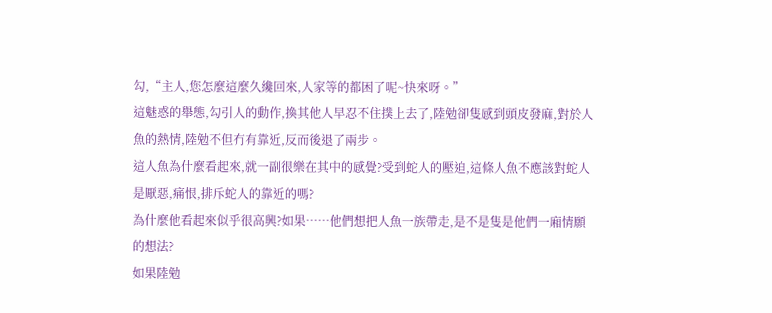勾,“主人,您怎麼這麼久纔回來,人家等的都困了呢~快來呀。”
這魅惑的舉態,勾引人的動作,換其他人早忍不住撲上去了,陸勉卻隻感到頭皮發麻,對於人魚的熱情,陸勉不但冇有靠近,反而後退了兩步。
這人魚為什麼看起來,就一副很樂在其中的感覺?受到蛇人的壓迫,這條人魚不應該對蛇人是厭惡,痛恨,排斥蛇人的靠近的嗎?
為什麼他看起來似乎很高興?如果……他們想把人魚一族帶走,是不是隻是他們一廂情願的想法?
如果陸勉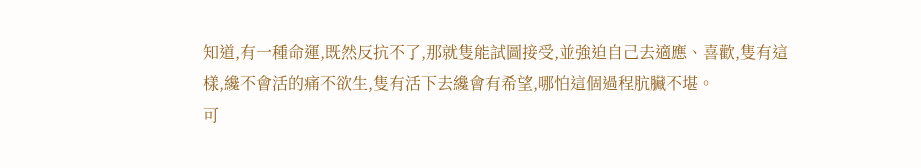知道,有一種命運,既然反抗不了,那就隻能試圖接受,並強迫自己去適應、喜歡,隻有這樣,纔不會活的痛不欲生,隻有活下去纔會有希望,哪怕這個過程肮臟不堪。
可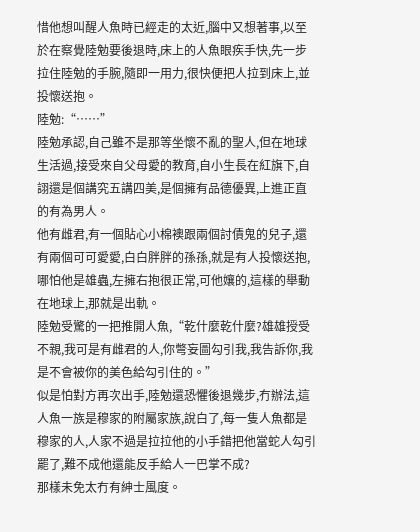惜他想叫醒人魚時已經走的太近,腦中又想著事,以至於在察覺陸勉要後退時,床上的人魚眼疾手快,先一步拉住陸勉的手腕,隨即一用力,很快便把人拉到床上,並投懷送抱。
陸勉:“……”
陸勉承認,自己雖不是那等坐懷不亂的聖人,但在地球生活過,接受來自父母愛的教育,自小生長在紅旗下,自詡還是個講究五講四美,是個擁有品德優異,上進正直的有為男人。
他有雌君,有一個貼心小棉襖跟兩個討債鬼的兒子,還有兩個可可愛愛,白白胖胖的孫孫,就是有人投懷送抱,哪怕他是雄蟲,左擁右抱很正常,可他孃的,這樣的舉動在地球上,那就是出軌。
陸勉受驚的一把推開人魚,“乾什麼乾什麼?雄雄授受不親,我可是有雌君的人,你彆妄圖勾引我,我告訴你,我是不會被你的美色給勾引住的。”
似是怕對方再次出手,陸勉還恐懼後退幾步,冇辦法,這人魚一族是穆家的附屬家族,說白了,每一隻人魚都是穆家的人,人家不過是拉拉他的小手錯把他當蛇人勾引罷了,難不成他還能反手給人一巴掌不成?
那樣未免太冇有紳士風度。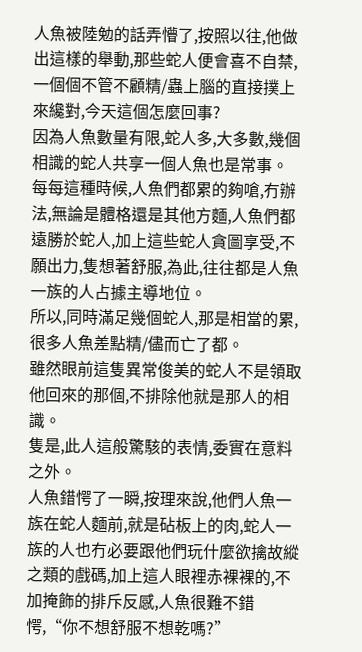人魚被陸勉的話弄懵了,按照以往,他做出這樣的舉動,那些蛇人便會喜不自禁,一個個不管不顧精/蟲上腦的直接撲上來纔對,今天這個怎麼回事?
因為人魚數量有限,蛇人多,大多數,幾個相識的蛇人共享一個人魚也是常事。
每每這種時候,人魚們都累的夠嗆,冇辦法,無論是體格還是其他方麵,人魚們都遠勝於蛇人,加上這些蛇人貪圖享受,不願出力,隻想著舒服,為此,往往都是人魚一族的人占據主導地位。
所以,同時滿足幾個蛇人,那是相當的累,很多人魚差點精/儘而亡了都。
雖然眼前這隻異常俊美的蛇人不是領取他回來的那個,不排除他就是那人的相識。
隻是,此人這般驚駭的表情,委實在意料之外。
人魚錯愕了一瞬,按理來說,他們人魚一族在蛇人麵前,就是砧板上的肉,蛇人一族的人也冇必要跟他們玩什麼欲擒故縱之類的戲碼,加上這人眼裡赤裸裸的,不加掩飾的排斥反感,人魚很難不錯愕,“你不想舒服不想乾嗎?”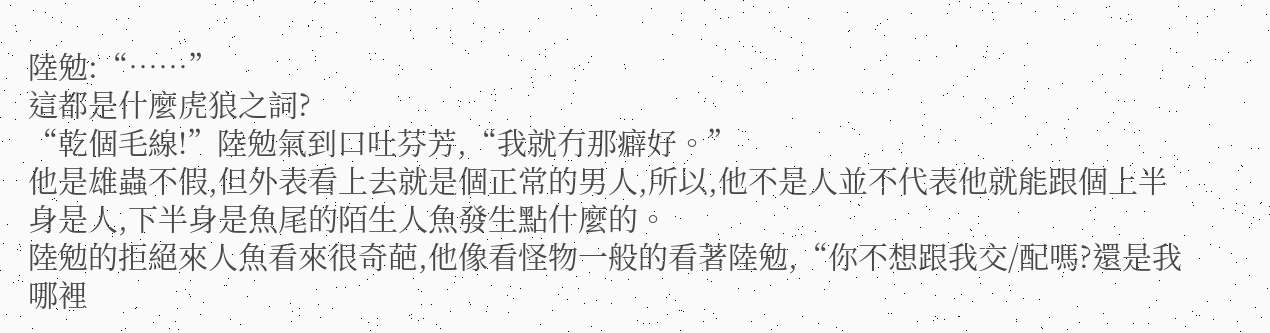陸勉:“……”
這都是什麼虎狼之詞?
“乾個毛線!”陸勉氣到口吐芬芳,“我就冇那癖好。”
他是雄蟲不假,但外表看上去就是個正常的男人,所以,他不是人並不代表他就能跟個上半身是人,下半身是魚尾的陌生人魚發生點什麼的。
陸勉的拒絕來人魚看來很奇葩,他像看怪物一般的看著陸勉,“你不想跟我交/配嗎?還是我哪裡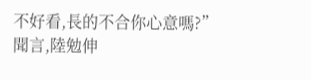不好看,長的不合你心意嗎?”
聞言,陸勉伸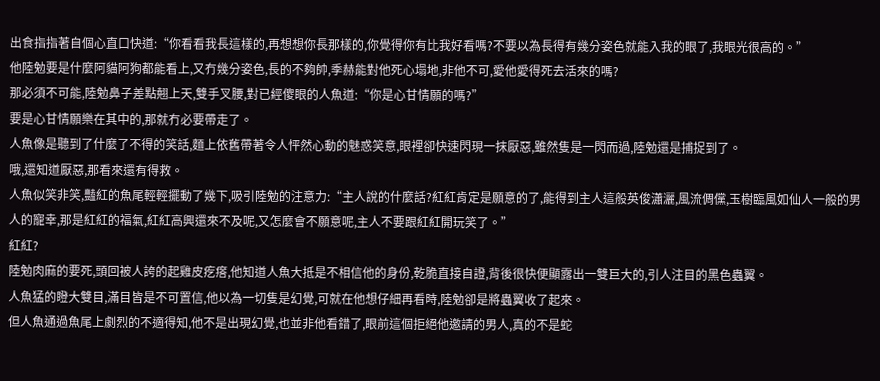出食指指著自個心直口快道:“你看看我長這樣的,再想想你長那樣的,你覺得你有比我好看嗎?不要以為長得有幾分姿色就能入我的眼了,我眼光很高的。”
他陸勉要是什麼阿貓阿狗都能看上,又冇幾分姿色,長的不夠帥,季赫能對他死心塌地,非他不可,愛他愛得死去活來的嗎?
那必須不可能,陸勉鼻子差點翹上天,雙手叉腰,對已經傻眼的人魚道:“你是心甘情願的嗎?”
要是心甘情願樂在其中的,那就冇必要帶走了。
人魚像是聽到了什麼了不得的笑話,麵上依舊帶著令人怦然心動的魅惑笑意,眼裡卻快速閃現一抹厭惡,雖然隻是一閃而過,陸勉還是捕捉到了。
哦,還知道厭惡,那看來還有得救。
人魚似笑非笑,豔紅的魚尾輕輕擺動了幾下,吸引陸勉的注意力:“主人說的什麼話?紅紅肯定是願意的了,能得到主人這般英俊瀟灑,風流倜儻,玉樹臨風如仙人一般的男人的寵幸,那是紅紅的福氣,紅紅高興還來不及呢,又怎麼會不願意呢,主人不要跟紅紅開玩笑了。”
紅紅?
陸勉肉麻的要死,頭回被人誇的起雞皮疙瘩,他知道人魚大抵是不相信他的身份,乾脆直接自證,背後很快便顯露出一雙巨大的,引人注目的黑色蟲翼。
人魚猛的瞪大雙目,滿目皆是不可置信,他以為一切隻是幻覺,可就在他想仔細再看時,陸勉卻是將蟲翼收了起來。
但人魚通過魚尾上劇烈的不適得知,他不是出現幻覺,也並非他看錯了,眼前這個拒絕他邀請的男人,真的不是蛇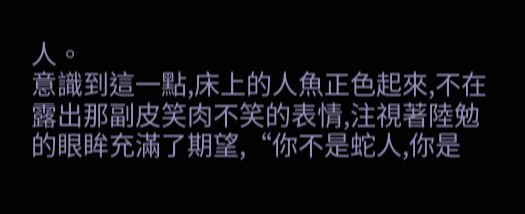人。
意識到這一點,床上的人魚正色起來,不在露出那副皮笑肉不笑的表情,注視著陸勉的眼眸充滿了期望,“你不是蛇人,你是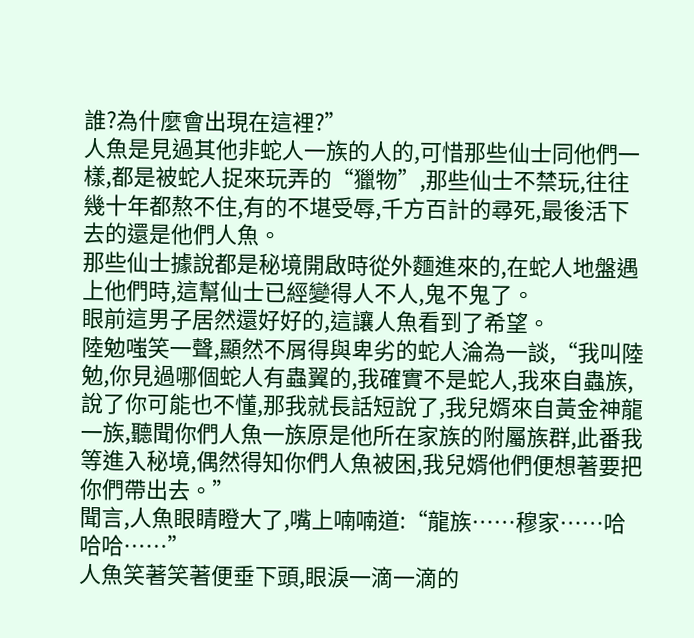誰?為什麼會出現在這裡?”
人魚是見過其他非蛇人一族的人的,可惜那些仙士同他們一樣,都是被蛇人捉來玩弄的“獵物”,那些仙士不禁玩,往往幾十年都熬不住,有的不堪受辱,千方百計的尋死,最後活下去的還是他們人魚。
那些仙士據說都是秘境開啟時從外麵進來的,在蛇人地盤遇上他們時,這幫仙士已經變得人不人,鬼不鬼了。
眼前這男子居然還好好的,這讓人魚看到了希望。
陸勉嗤笑一聲,顯然不屑得與卑劣的蛇人淪為一談,“我叫陸勉,你見過哪個蛇人有蟲翼的,我確實不是蛇人,我來自蟲族,說了你可能也不懂,那我就長話短說了,我兒婿來自黃金神龍一族,聽聞你們人魚一族原是他所在家族的附屬族群,此番我等進入秘境,偶然得知你們人魚被困,我兒婿他們便想著要把你們帶出去。”
聞言,人魚眼睛瞪大了,嘴上喃喃道:“龍族……穆家……哈哈哈……”
人魚笑著笑著便垂下頭,眼淚一滴一滴的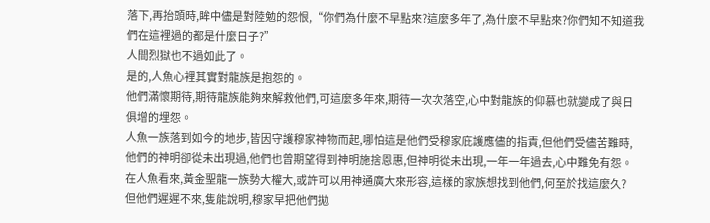落下,再抬頭時,眸中儘是對陸勉的怨恨,“你們為什麼不早點來?這麼多年了,為什麼不早點來?你們知不知道我們在這裡過的都是什麼日子?”
人間烈獄也不過如此了。
是的,人魚心裡其實對龍族是抱怨的。
他們滿懷期待,期待龍族能夠來解救他們,可這麼多年來,期待一次次落空,心中對龍族的仰慕也就變成了與日俱增的埋怨。
人魚一族落到如今的地步,皆因守護穆家神物而起,哪怕這是他們受穆家庇護應儘的指責,但他們受儘苦難時,他們的神明卻從未出現過,他們也曾期望得到神明施捨恩惠,但神明從未出現,一年一年過去,心中難免有怨。
在人魚看來,黃金聖龍一族勢大權大,或許可以用神通廣大來形容,這樣的家族想找到他們,何至於找這麼久?
但他們遲遲不來,隻能說明,穆家早把他們拋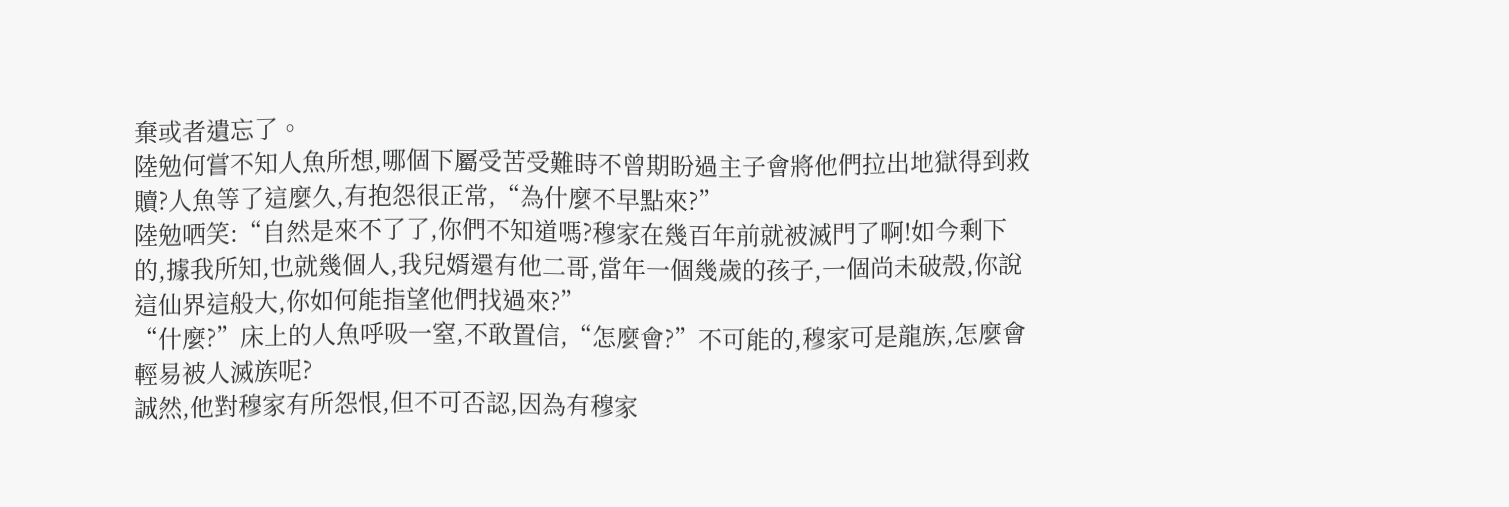棄或者遺忘了。
陸勉何嘗不知人魚所想,哪個下屬受苦受難時不曾期盼過主子會將他們拉出地獄得到救贖?人魚等了這麼久,有抱怨很正常,“為什麼不早點來?”
陸勉哂笑:“自然是來不了了,你們不知道嗎?穆家在幾百年前就被滅門了啊!如今剩下的,據我所知,也就幾個人,我兒婿還有他二哥,當年一個幾歲的孩子,一個尚未破殼,你說這仙界這般大,你如何能指望他們找過來?”
“什麼?”床上的人魚呼吸一窒,不敢置信,“怎麼會?”不可能的,穆家可是龍族,怎麼會輕易被人滅族呢?
誠然,他對穆家有所怨恨,但不可否認,因為有穆家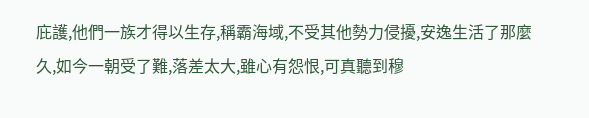庇護,他們一族才得以生存,稱霸海域,不受其他勢力侵擾,安逸生活了那麼久,如今一朝受了難,落差太大,雖心有怨恨,可真聽到穆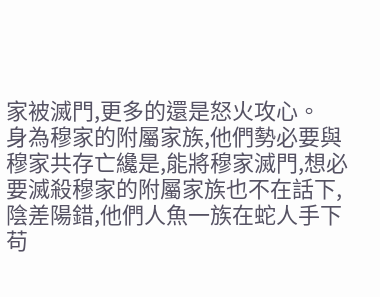家被滅門,更多的還是怒火攻心。
身為穆家的附屬家族,他們勢必要與穆家共存亡纔是,能將穆家滅門,想必要滅殺穆家的附屬家族也不在話下,陰差陽錯,他們人魚一族在蛇人手下苟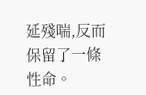延殘喘,反而保留了一條性命。